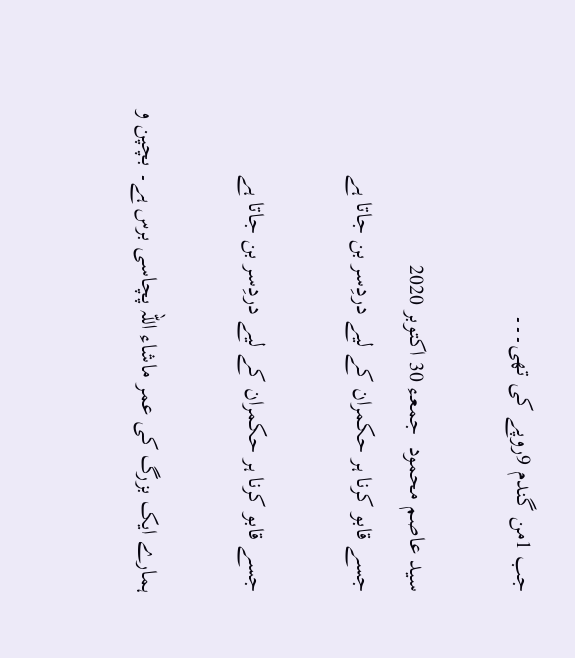جب 1من گندم 9روپے کی تھی۔۔۔

سید عاصم محمود  جمعـء 30 اکتوبر 2020
جسے قابو کرنا ہر حکمران کے لیے دردِسر بن جاتا ہے

جسے قابو کرنا ہر حکمران کے لیے دردِسر بن جاتا ہے

ہمارے ایک بزرگ کی عمر ماشاء اللہ پچاسی برس ہے۔ بچپن و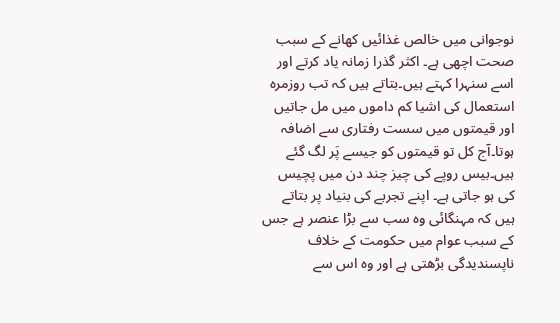نوجوانی میں خالص غذائیں کھانے کے سبب صحت اچھی ہے۔ اکثر گذرا زمانہ یاد کرتے اور اسے سنہرا کہتے ہیں۔بتاتے ہیں کہ تب روزمرہ استعمال کی اشیا کم داموں میں مل جاتیں اور قیمتوں میں سست رفتاری سے اضافہ ہوتا۔آج کل تو قیمتوں کو جیسے پَر لگ گئے ہیں۔بیس روپے کی چیز چند دن میں پچیس کی ہو جاتی ہے۔ اپنے تجربے کی بنیاد پر بتاتے ہیں کہ مہنگائی وہ سب سے بڑا عنصر ہے جس کے سبب عوام میں حکومت کے خلاف ناپسندیدگی بڑھتی ہے اور وہ اس سے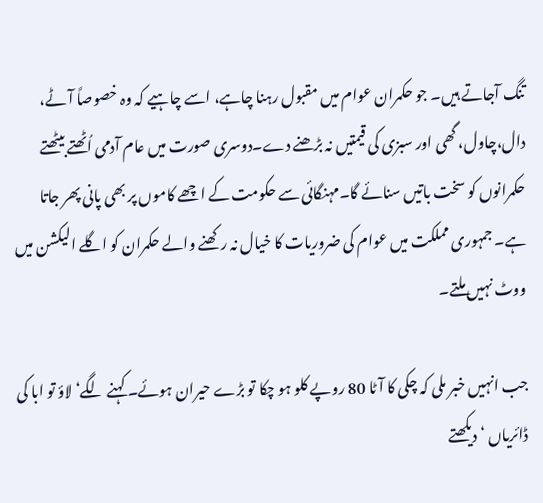تنگ آجاتے ہیں۔ جو حکمران عوام میں مقبول رہنا چاہے، اسے چاہیے کہ وہ خصوصاً آٹے، دال،چاول، گھی اور سبزی کی قیمتیں نہ بڑھنے دے۔دوسری صورت میں عام آدمی اُٹھتے بیٹھتے حکمرانوں کو سخت باتیں سنائے گا۔مہنگائی سے حکومت کے اچھے کاموں پر بھی پانی پھر جاتا ہے۔ جمہوری مملکت میں عوام کی ضروریات کا خیال نہ رکھنے والے حکمران کو اگلے الیکشن میں ووٹ نہیں ملتے۔

جب انہیں خبر ملی کہ چکی کا آٹا 80 روپے کلو ہو چکا تو بڑے حیران ہوئے۔ کہنے لگے‘ لاؤ تو ابا کی ڈائریاں ‘ دیکھتے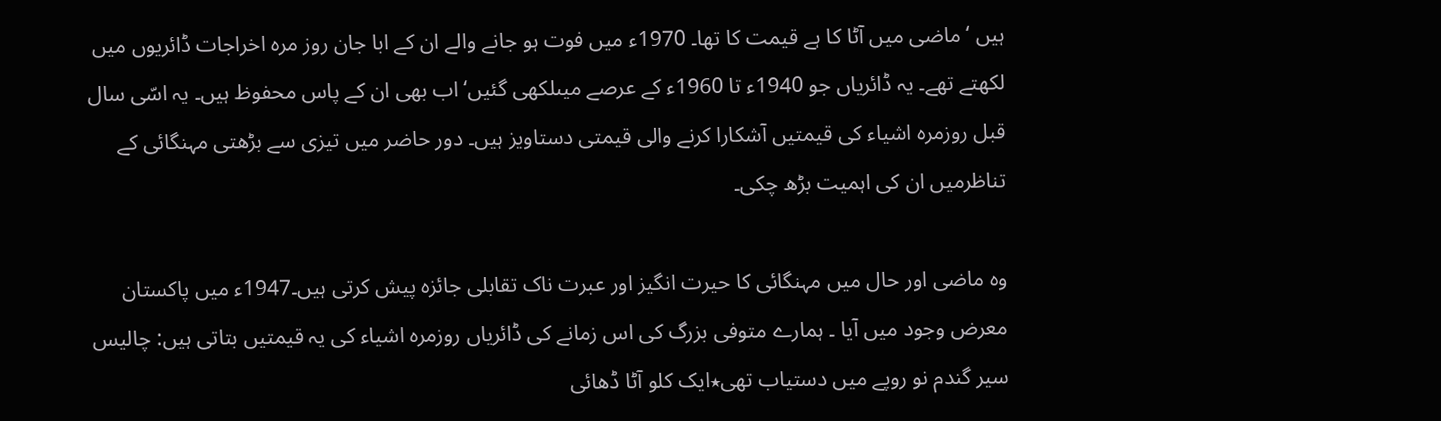ہیں ‘ ماضی میں آٹا کا ہے قیمت کا تھا۔ 1970ء میں فوت ہو جانے والے ان کے ابا جان روز مرہ اخراجات ڈائریوں میں لکھتے تھے۔ یہ ڈائریاں جو 1940ء تا 1960ء کے عرصے میںلکھی گئیں‘ اب بھی ان کے پاس محفوظ ہیں۔ یہ اسّی سال قبل روزمرہ اشیاء کی قیمتیں آشکارا کرنے والی قیمتی دستاویز ہیں۔ دور حاضر میں تیزی سے بڑھتی مہنگائی کے تناظرمیں ان کی اہمیت بڑھ چکی۔

وہ ماضی اور حال میں مہنگائی کا حیرت انگیز اور عبرت ناک تقابلی جائزہ پیش کرتی ہیں۔1947ء میں پاکستان معرض وجود میں آیا ۔ ہمارے متوفی بزرگ کی اس زمانے کی ڈائریاں روزمرہ اشیاء کی یہ قیمتیں بتاتی ہیں: چالیس سیر گندم نو روپے میں دستیاب تھی٭ایک کلو آٹا ڈھائی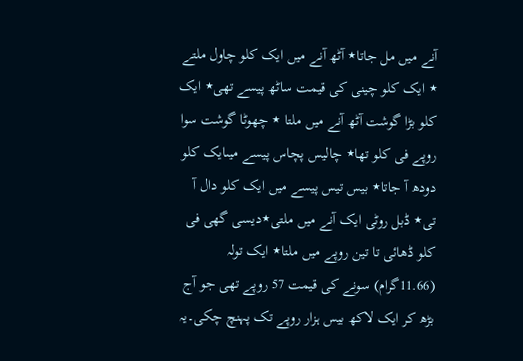آنے میں مل جاتا٭ آٹھ آنے میں ایک کلو چاول ملتے ٭ ایک کلو چینی کی قیمت ساٹھ پیسے تھی٭ ایک کلو بڑا گوشت آٹھ آنے میں ملتا ٭ چھوٹا گوشت سوا روپے فی کلو تھا٭ چالیس پچاس پیسے میںایک کلو دودھ آ جاتا٭ بیس تیس پیسے میں ایک کلو دال آ تی٭ ڈبل روٹی ایک آنے میں ملتی٭دیسی گھی فی کلو ڈھائی تا تین روپے میں ملتا٭ ایک تولہ (11.66گرام) سونے کی قیمت 57 روپے تھی جو آج بڑھ کر ایک لاکھ بیس ہزار روپے تک پہنچ چکی۔یہ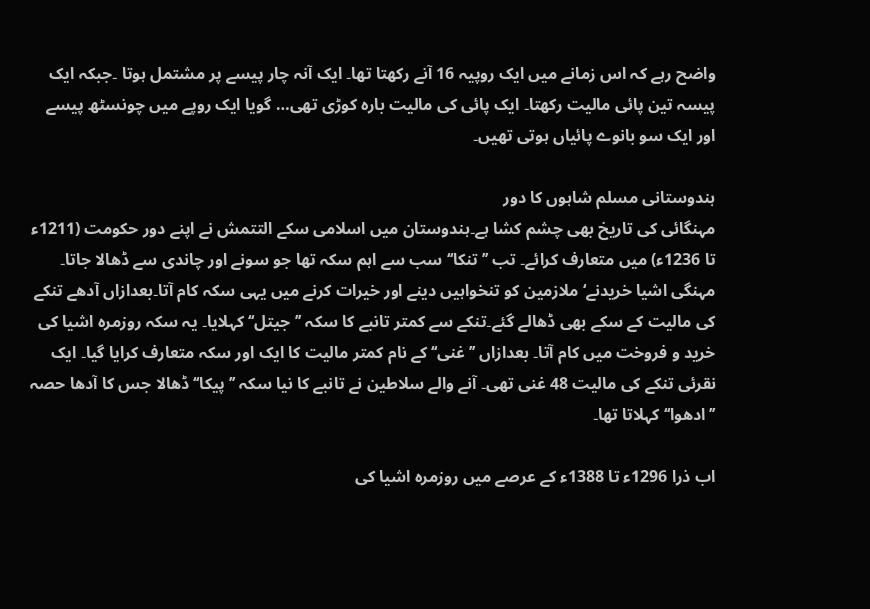واضح رہے کہ اس زمانے میں ایک روپیہ 16 آنے رکھتا تھا۔ ایک آنہ چار پیسے پر مشتمل ہوتا ۔جبکہ ایک پیسہ تین پائی مالیت رکھتا۔ ایک پائی کی مالیت بارہ کوڑی تھی… گویا ایک روپے میں چونسٹھ پیسے اور ایک سو بانوے پائیاں ہوتی تھیں۔

ہندوستانی مسلم شاہوں کا دور
مہنگائی کی تاریخ بھی چشم کشا ہے۔ہندوستان میں اسلامی سکے التتمش نے اپنے دور حکومت (1211ء تا 1236ء) میں متعارف کرائے۔ تب ’’تنکا‘‘ سب سے اہم سکہ تھا جو سونے اور چاندی سے ڈھالا جاتا۔ مہنگی اشیا خریدنے‘ ملازمین کو تنخواہیں دینے اور خیرات کرنے میں یہی سکہ کام آتا۔بعدازاں آدھے تنکے کی مالیت کے سکے بھی ڈھالے گئے۔تنکے سے کمتر تانبے کا سکہ ’’جیتل‘‘ کہلایا۔ یہ سکہ روزمرہ اشیا کی خرید و فروخت میں کام آتا۔ بعدازاں ’’غنی‘‘ کے نام کمتر مالیت کا ایک اور سکہ متعارف کرایا گیا۔ ایک نقرئی تنکے کی مالیت 48 غنی تھی۔ آنے والے سلاطین نے تانبے کا نیا سکہ ’’پیکا‘‘ ڈھالا جس کا آدھا حصہ ’’ادھوا‘‘ کہلاتا تھا۔

اب ذرا 1296ء تا 1388ء کے عرصے میں روزمرہ اشیا کی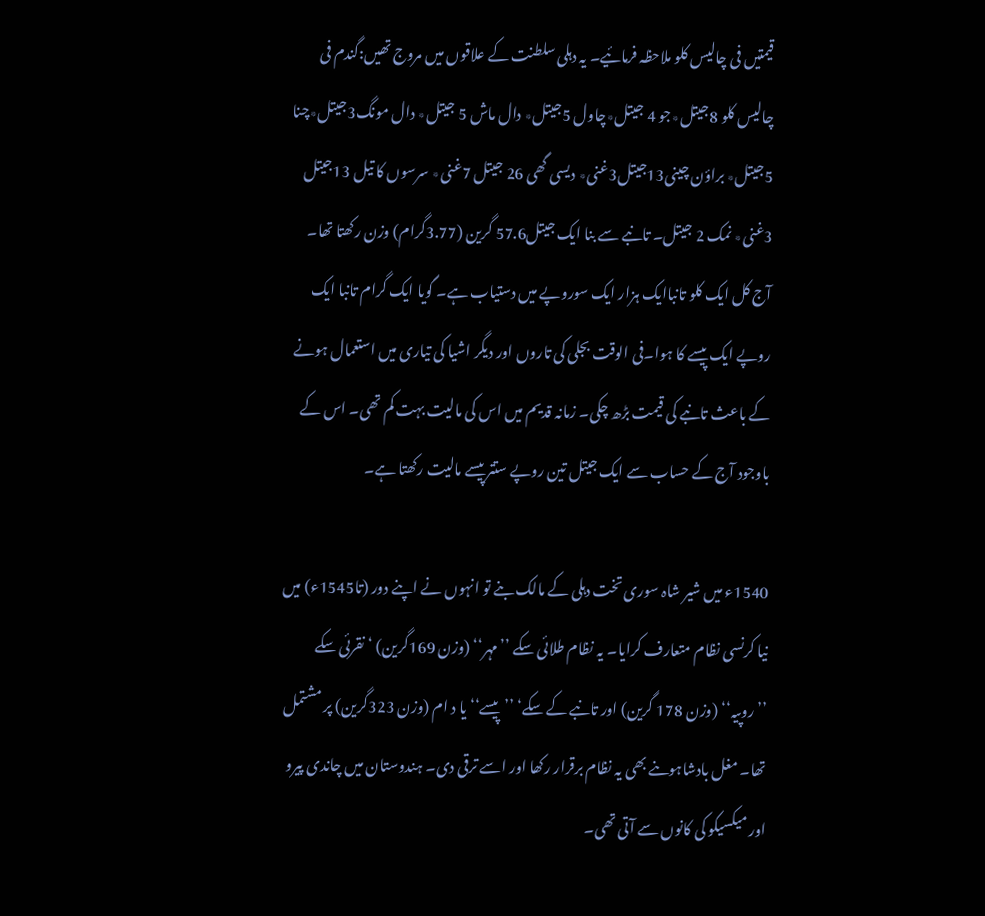قیمتیں فی چالیس کلو ملاحظہ فرمائیے۔ یہ دہلی سلطنت کے علاقوں میں مروج تھیں:گندم فی چالیس کلو 8جیتل٭جو 4 جیتل٭چاول 5جیتل٭ دال ماش 5 جیتل٭ دال مونگ3جیتل٭چنا 5جیتل٭ براؤن چینی13جیتل3غنی٭ دیسی گھی 26 جیتل 7غنی٭ سرسوں کا تیل 13جیتل 3غنی٭ نمک 2 جیتل۔ تانبے سے بنا ایک جیتل57.6 گرین (3.77گرام) وزن رکھتا تھا۔ آج کل ایک کلو تانباایک ہزار ایک سوروپے میں دستیاب ہے۔ گویا ایک گرام تانبا ایک روپے ایک پیسے کا ہوا۔فی الوقت بجلی کی تاروں اور دیگر اشیا کی تیاری میں استعمال ہونے کے باعث تانبے کی قیمت بڑھ چکی۔ زمانہ قدیم میں اس کی مالیت بہت کم تھی۔ اس کے باوجود آج کے حساب سے ایک جیتل تین روپے ستتر پیسے مالیت رکھتا ہے۔

1540ء میں شیر شاہ سوری تخت دہلی کے مالک بنے تو انہوں نے اپنے دور (تا1545ء) میں نیا کرنسی نظام متعارف کرایا۔ یہ نظام طلائی سکے ’’مہر‘‘ (وزن 169گرین) ‘ نقرئی سکے ’’روپیہ‘‘ (وزن 178 گرین) اور تانبے کے سکے‘ ’’پیسے‘‘ یا د ام (وزن 323گرین) پر مشتمل تھا۔ مغل بادشاہوںنے بھی یہ نظام برقرار رکھا اور اسے ترقی دی۔ ہندوستان میں چاندی پیرو اور میکسیکو کی کانوں سے آتی تھی۔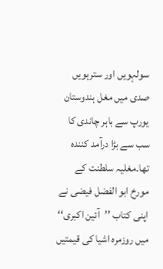سولہویں اور سترہویں صدی میں مغل ہندوستان یورپ سے باہر چاندی کا سب سے بڑا درآمد کنندہ تھا۔مغلیہ سلطنت کے مورخ ابو الفضل فیضی نے اپنی کتاب ’’آئین اکبری‘‘ میں روزمرہ اشیا کی قیمتیں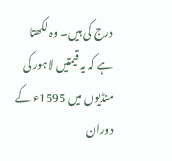درج کی ہیں۔ وہ لکھتا ہے کہ یہ قیمتیں لاہور کی منڈیوں میں 1595ء کے دوران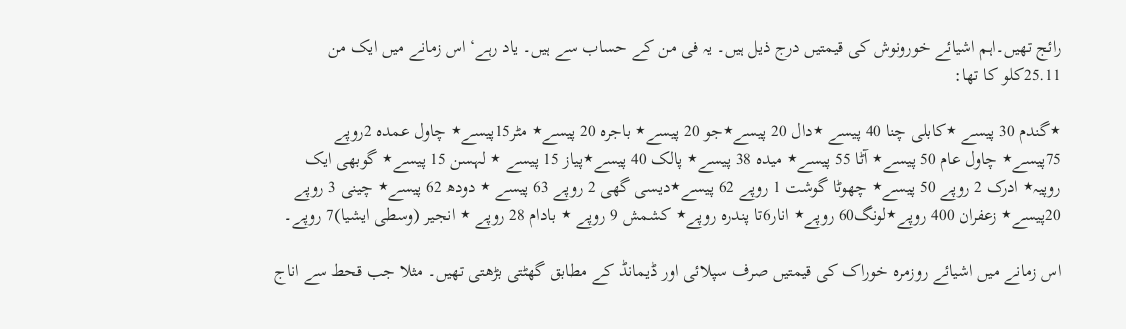رائج تھیں۔اہم اشیائے خورونوش کی قیمتیں درج ذیل ہیں۔ یہ فی من کے حساب سے ہیں۔ یاد رہے‘ اس زمانے میں ایک من 25.11کلو کا تھا:

٭گندم 30 پیسے ٭کابلی چنا 40 پیسے ٭دال 20 پیسے٭جو 20 پیسے٭ باجرہ 20 پیسے٭ مٹر15پیسے٭ چاول عمدہ 2روپے 75پیسے٭ چاول عام 50 پیسے٭ آٹا 55 پیسے٭ میدہ 38 پیسے٭ پالک 40 پیسے٭پیاز 15 پیسے ٭ لہسن 15 پیسے٭ گوبھی ایک روپیہ٭ ادرک 2 روپے 50 پیسے٭ چھوٹا گوشت 1 روپے 62 پیسے٭دیسی گھی 2 روپے 63 پیسے ٭ دودھ 62 پیسے٭ چینی 3 روپے 20پیسے٭ زعفران 400 روپے٭لونگ60 روپے٭ انار6تا پندرہ روپے٭ کشمش 9 روپے ٭ بادام 28 روپے ٭ انجیر (وسطی ایشیا)7 روپے۔

اس زمانے میں اشیائے روزمرہ خوراک کی قیمتیں صرف سپلائی اور ڈیمانڈ کے مطابق گھٹتی بڑھتی تھیں۔ مثلا جب قحط سے اناج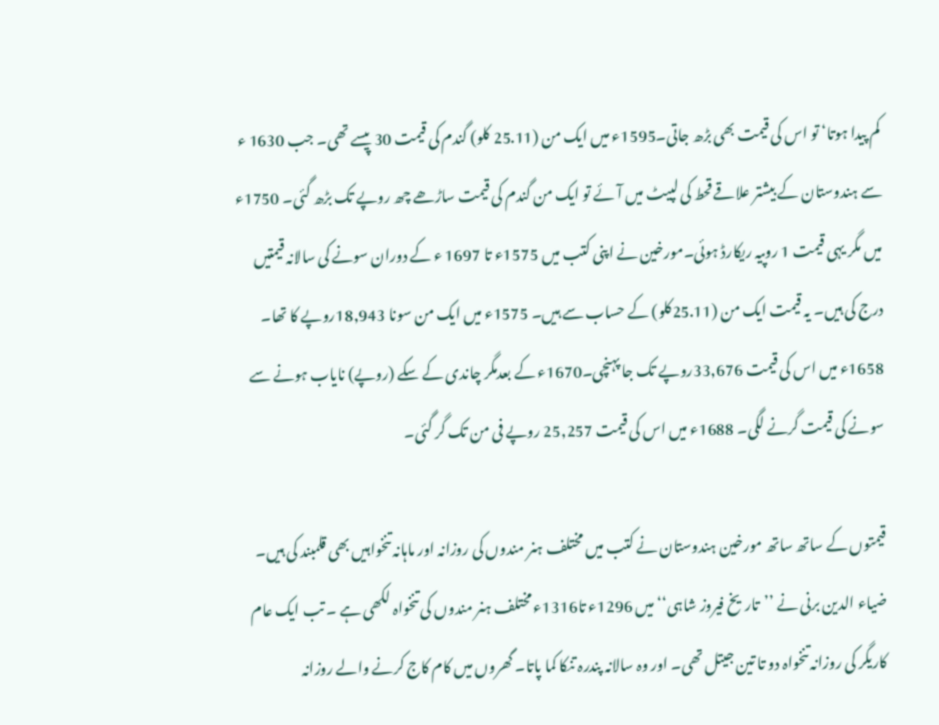کم پیدا ہوتا‘ تو اس کی قیمت بھی بڑھ جاتی۔1595ء میں ایک من (25.11 کلو) گندم کی قیمت 30 پیسے تھی۔ جب 1630 ء سے ہندوستان کے بیشتر علاقے قحط کی لپیٹ میں آئے تو ایک من گندم کی قیمت ساڑھے چھ روپے تک بڑھ گئی۔ 1750ء میں مگر یہی قیمت 1 روپیہ ریکارڈ ہوئی۔مورخین نے اپنی کتب میں 1575ء تا 1697 ء کے دوران سونے کی سالانہ قیمتیں درج کی ہیں۔ یہ قیمت ایک من (25.11کلو) کے حساب سے ہیں۔ 1575ء میں ایک من سونا 18,943روپے کا تھا۔ 1658ء میں اس کی قیمت 33,676روپے تک جا پہنچی۔1670ء کے بعدمگر چاندی کے سکے (روپے) نایاب ہونے سے سونے کی قیمت گرنے لگی۔ 1688ء میں اس کی قیمت 25,257 روپے فی من تک گر گئی۔

قیمتوں کے ساتھ ساتھ مورخین ہندوستان نے کتب میں مختلف ہنر مندوں کی روزانہ اور ماہانہ تنخواہیں بھی قلمبند کی ہیں۔ ضیاء الدین برنی نے ’’تاریخ فیروز شاہی‘‘ میں 1296ء تا1316ء مختلف ہنر مندوں کی تنخواہ لکھی ہے ۔ تب ایک عام کاریگر کی روزانہ تنخواہ دو تا تین جیتل تھی۔ اور وہ سالانہ پندرہ تنکا کما پاتا۔ گھروں میں کام کاج کرنے والے روزانہ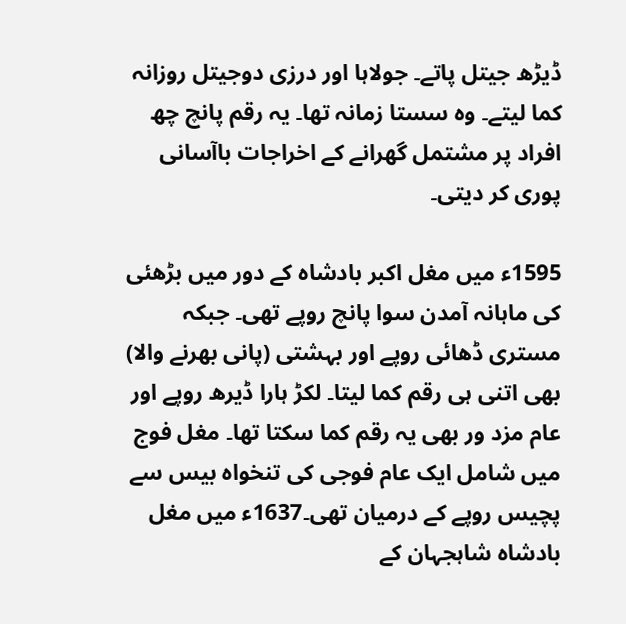ڈیڑھ جیتل پاتے۔ جولاہا اور درزی دوجیتل روزانہ کما لیتے۔ وہ سستا زمانہ تھا۔ یہ رقم پانچ چھ افراد پر مشتمل گھرانے کے اخراجات باآسانی پوری کر دیتی۔

1595ء میں مغل اکبر بادشاہ کے دور میں بڑھئی کی ماہانہ آمدن سوا پانچ روپے تھی۔ جبکہ مستری ڈھائی روپے اور بہشتی (پانی بھرنے والا) بھی اتنی ہی رقم کما لیتا۔ لکڑ ہارا ڈیرھ روپے اور عام مزد ور بھی یہ رقم کما سکتا تھا۔ مغل فوج میں شامل ایک عام فوجی کی تنخواہ بیس سے پچیس روپے کے درمیان تھی۔1637ء میں مغل بادشاہ شاہجہان کے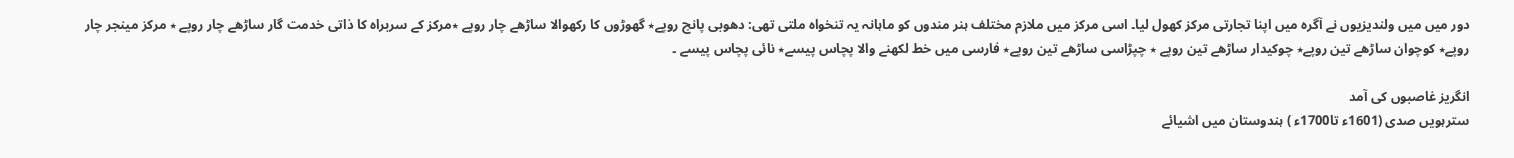دور میں میں ولندیزیوں نے آگرہ میں اپنا تجارتی مرکز کھول لیا۔ اسی مرکز میں ملازم مختلف ہنر مندوں کو ماہانہ یہ تنخواہ ملتی تھی: دھوبی پانچ روپے٭ گھوڑوں کا رکھوالا ساڑھے چار روپے ٭مرکز کے سربراہ کا ذاتی خدمت گار ساڑھے چار روپے ٭ مرکز مینجر چار روپے٭ کوچوان ساڑھے تین روپے٭ چوکیدار ساڑھے تین روپے ٭ چپڑاسی ساڑھے تین روپے٭ فارسی میں خط لکھنے والا پچاس پیسے٭ نائی پچاس پیسے ۔

انگریز غاصبوں کی آمد
سترہویں صدی (1601ء تا1700ء ) ہندوستان میں اشیائے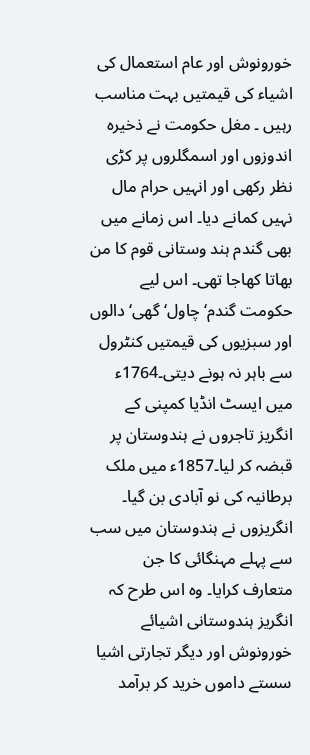خورونوش اور عام استعمال کی اشیاء کی قیمتیں بہت مناسب رہیں ۔ مغل حکومت نے ذخیرہ اندوزوں اور اسمگلروں پر کڑی نظر رکھی اور انہیں حرام مال نہیں کمانے دیا۔ اس زمانے میں بھی گندم ہند وستانی قوم کا من بھاتا کھاجا تھی۔ اس لیے حکومت گندم‘ چاول‘ گھی‘ دالوں اور سبزیوں کی قیمتیں کنٹرول سے باہر نہ ہونے دیتی۔1764ء میں ایسٹ انڈیا کمپنی کے انگریز تاجروں نے ہندوستان پر قبضہ کر لیا۔1857ء میں ملک برطانیہ کی نو آبادی بن گیا۔ انگریزوں نے ہندوستان میں سب سے پہلے مہنگائی کا جن متعارف کرایا۔ وہ اس طرح کہ انگریز ہندوستانی اشیائے خورونوش اور دیگر تجارتی اشیا سستے داموں خرید کر برآمد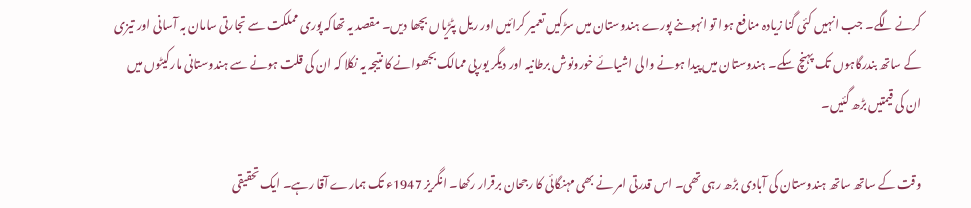کرنے لگے۔ جب انہیں کئی گنا زیادہ منافع ہوا تو انہوںنے پورے ہندوستان میں سڑکیں تعمیر کرائیں اور ریل پٹڑیاں بچھا دیں۔ مقصد یہ تھاکہ پوری مملکت سے تجارتی سامان بہ آسانی اور تیزی کے ساتھ بندرگاہوں تک پہنچ سکے۔ ہندوستان میں پیدا ہونے والی اشیائے خورونوش برطانیہ اور دیگر یورپی ممالک بجھوانے کا نتیجہ یہ نکلا کہ ان کی قلت ہونے سے ہندوستانی مارکیٹوں میں ان کی قیمتیں بڑھ گئیں۔

وقت کے ساتھ ساتھ ہندوستان کی آبادی بڑھ رہی تھی۔ اس قدرتی امر نے بھی مہنگائی کا رجحان برقرار رکھا۔ انگریز 1947ء تک ہمارے آقا رہے۔ ایک تحقیقی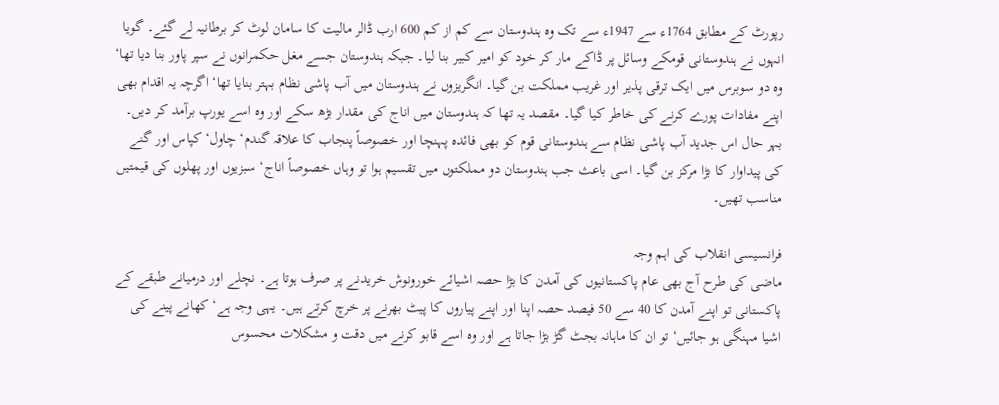رپورٹ کے مطابق 1764ء سے 1947ء سے تک وہ ہندوستان سے کم از کم 600 ارب ڈالر مالیت کا سامان لوٹ کر برطانیہ لے گئے۔ گویا انہوں نے ہندوستانی قومکے وسائل پر ڈاکے مار کر خود کو امیر کبیر بنا لیا۔ جبکہ ہندوستان جسے مغل حکمرانوں نے سپر پاور بنا دیا تھا‘ وہ دو سوبرس میں ایک ترقی پذیر اور غریب مملکت بن گیا۔ انگریزوں نے ہندوستان میں آب پاشی نظام بہتر بنایا تھا‘ اگرچہ یہ اقدام بھی اپنے مفادات پورے کرنے کی خاطر کیا گیا۔ مقصد یہ تھا کہ ہندوستان میں اناج کی مقدار بڑھ سکے اور وہ اسے یورپ برآمد کر دیں۔ بہر حال اس جدید آب پاشی نظام سے ہندوستانی قوم کو بھی فائدہ پہنچا اور خصوصاً پنجاب کا علاقہ گندم‘ چاول‘ کپاس اور گنے کی پیداوار کا بڑا مرکز بن گیا۔ اسی باعث جب ہندوستان دو مملکتوں میں تقسیم ہوا تو وہاں خصوصاً اناج‘ سبزیوں اور پھلوں کی قیمتیں مناسب تھیں۔

فرانسیسی انقلاب کی اہم وجہ
ماضی کی طرح آج بھی عام پاکستانیوں کی آمدن کا بڑا حصہ اشیائے خورونوش خریدنے پر صرف ہوتا ہے۔ نچلے اور درمیانے طبقے کے پاکستانی تو اپنے آمدن کا 40 سے 50 فیصد حصہ اپنا اور اپنے پیاروں کا پیٹ بھرنے پر خرچ کرتے ہیں۔ یہی وجہ ہے‘ کھانے پینے کی اشیا مہنگی ہو جائیں‘ تو ان کا ماہانہ بجٹ گڑ بڑا جاتا ہے اور وہ اسے قابو کرنے میں دقت و مشکلات محسوس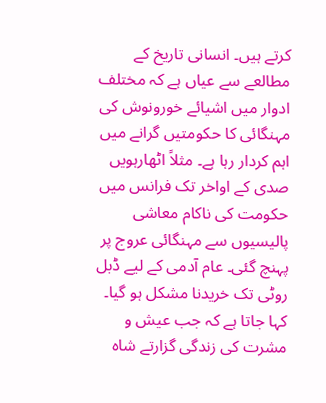کرتے ہیں۔ انسانی تاریخ کے مطالعے سے عیاں ہے کہ مختلف ادوار میں اشیائے خورونوش کی مہنگائی کا حکومتیں گرانے میں اہم کردار رہا ہے۔ مثلاً اٹھارہویں صدی کے اواخر تک فرانس میں حکومت کی ناکام معاشی پالیسیوں سے مہنگائی عروج پر پہنچ گئی۔ عام آدمی کے لیے ڈبل روٹی تک خریدنا مشکل ہو گیا۔ کہا جاتا ہے کہ جب عیش و مشرت کی زندگی گزارتے شاہ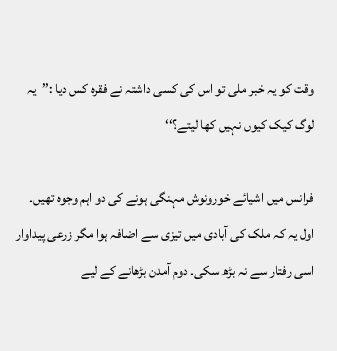وقت کو یہ خبر ملی تو اس کی کسی داشتہ نے فقرہ کس دیا :’’یہ لوگ کیک کیوں نہیں کھا لیتے؟‘‘

فرانس میں اشیائے خورونوش مہنگی ہونے کی دو اہم وجوہ تھیں۔ اول یہ کہ ملک کی آبادی میں تیزی سے اضافہ ہوا مگر زرعی پیداوار اسی رفتار سے نہ بڑھ سکی۔ دوم آمدن بڑھانے کے لیے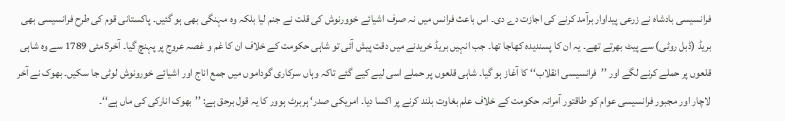فرانسیسی بادشاہ نے زرعی پیداوار برآمد کرنے کی اجازت دے دی۔ اس باعث فرانس میں نہ صرف اشیائے خوورنوش کی قلت نے جنم لیا بلکہ وہ مہنگی بھی ہو گئیں۔ پاکستانی قوم کی طرح فرانسیسی بھی بریڈ (ڈبل روٹی) سے پیٹ بھرتے تھے۔ یہ ان کا پسندیدہ کھاجا تھا۔ جب انہیں بریڈ خریدنے میں دقت پیش آئی تو شاہی حکومت کے خلاف ان کا غم و غصہ عروج پر پہنچ گیا۔ آخر5مئی 1789 سے وہ شاہی قلعوں پر حملے کرنے لگے اور ’’فرانسیسی انقلاب‘‘ کا آغاز ہو گیا۔ شاہی قلعوں پر حملے اسی لیے کیے گئے تاکہ وہاں سرکاری گوداموں میں جمع اناج اور اشیائے خورونوش لوٹی جا سکیں۔ بھوک نے آخر لاچار اور مجبور فرانسیسی عوام کو طاقتور آمرانہ حکومت کے خلاف علم بغاوت بلند کرنے پر اکسا دیا۔ امریکی صدر‘ ہربرٹ ہوور کا یہ قول برحق ہے: ’’بھوک انارکی کی ماں ہے‘‘۔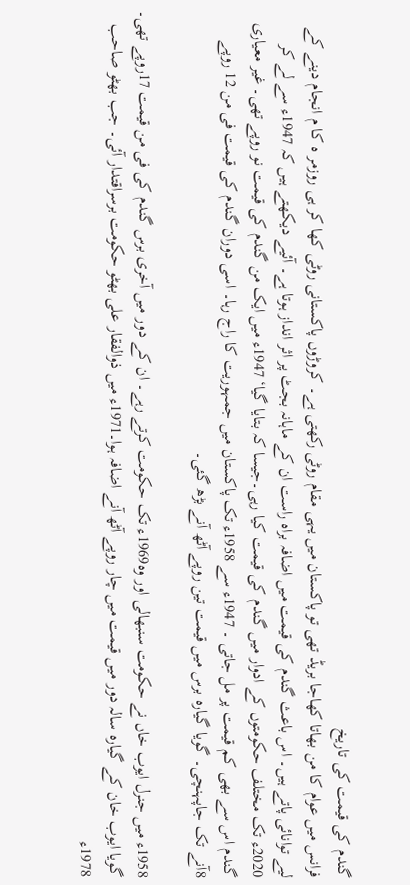گندم کی قیمت کی تاریخ
فرانس میں عوام کا من بھاتا کھاجا بریڈ تھی تو پاکستان میں یہی مقام روٹی رکھتی ہے۔ کروڑوں پاکستانی روٹی کھا کر ہی روزمر ہ کا م انجام دینے کے لیے توانائی پاتے ہیں۔ اس باعث گندم کی قیمت میں اضافہ براہ راست ان کے ماہانہ بجٹ پر اثر انداز ہوتا ہے۔ آئیے دیکھتے ہیں کہ 1947ء سے لے کر 2020ء تک مختلف حکومتوں کے ادوار میں گندم کی قیمت کیا رہی۔جیسا کہ بتایا گیا‘ 1947ء میں ایک من گندم کی قیمت نو روپے تھی۔ غیر معیاری گندم اس سے بھی کم قیمت پر مل جاتی ۔ 1947ء سے 1958ء تک پاکستان میں جمہوریت کا راج رہا۔ اسی دوران گندم کی قیمت فی من 12 روپے 8آنے تک جاپہنچی۔ گویا گیارہ برس میں قیمت تین روپے آٹھ آنے بڑھ گئی۔

1958ء میں جنرل ایوب خاں نے حکومت سنبھالی اور وہ1969ء تک حکومت کرتے رہے۔ ان کے دور میں آخری برس گندم کی فی من قیمت 17روپے تھی۔ گویا ایوب خان کے گیارہ سالہ دور میں قیمت میں چار روپے آٹھ آنے اضافہ ہوا۔1971ء میں ذوالفقار علی بھٹو حکومت برسراقتدار آئی۔ جب بھٹو صاحب 1978ء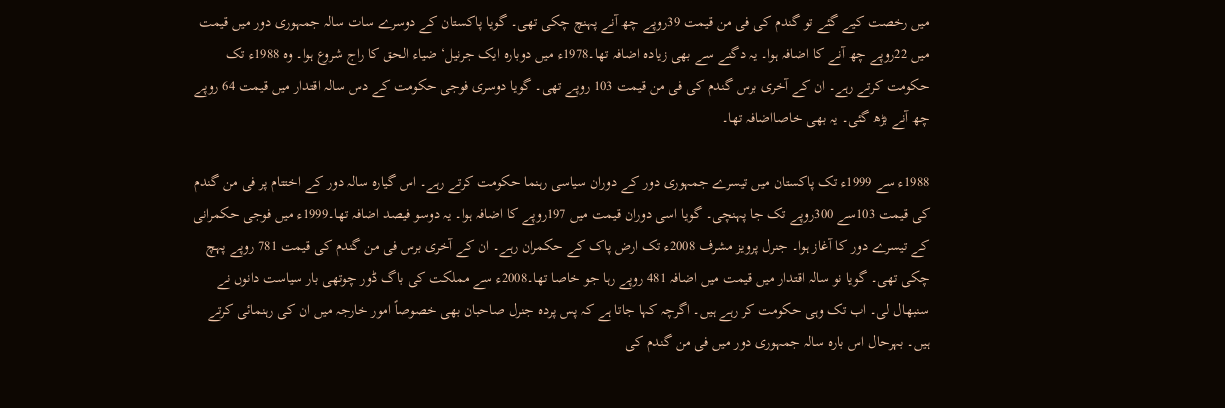میں رخصت کیے گئے تو گندم کی فی من قیمت 39روپے چھ آنے پہنچ چکی تھی۔ گویا پاکستان کے دوسرے سات سالہ جمہوری دور میں قیمت میں 22روپے چھ آنے کا اضافہ ہوا۔ یہ دگنے سے بھی زیادہ اضافہ تھا۔1978ء میں دوبارہ ایک جرنیل‘ ضیاء الحق کا راج شروع ہوا۔ وہ 1988ء تک حکومت کرتے رہے۔ ان کے آخری برس گندم کی فی من قیمت 103 روپے تھی۔ گویا دوسری فوجی حکومت کے دس سالہ اقتدار میں قیمت 64 روپے چھ آنے بڑھ گئی۔ یہ بھی خاصااضافہ تھا۔

1988ء سے 1999ء تک پاکستان میں تیسرے جمہوری دور کے دوران سیاسی رہنما حکومت کرتے رہے۔ اس گیارہ سالہ دور کے اختتام پر فی من گندم کی قیمت 103سے 300روپے تک جا پہنچی۔ گویا اسی دوران قیمت میں 197روپے کا اضافہ ہوا۔ یہ دوسو فیصد اضافہ تھا۔1999ء میں فوجی حکمرانی کے تیسرے دور کا آغاز ہوا۔ جنرل پرویز مشرف 2008ء تک ارض پاک کے حکمران رہے۔ ان کے آخری برس فی من گندم کی قیمت 781 روپے پہچ چکی تھی۔ گویا نو سالہ اقتدار میں قیمت میں اضافہ 481 روپے رہا جو خاصا تھا۔2008ء سے مملکت کی باگ ڈور چوتھی بار سیاست دانوں نے سنبھال لی۔ اب تک وہی حکومت کر رہے ہیں۔ اگرچہ کہا جاتا ہے کہ پس پردہ جنرل صاحبان بھی خصوصاً امور خارجہ میں ان کی رہنمائی کرتے ہیں۔ بہرحال اس بارہ سالہ جمہوری دور میں فی من گندم کی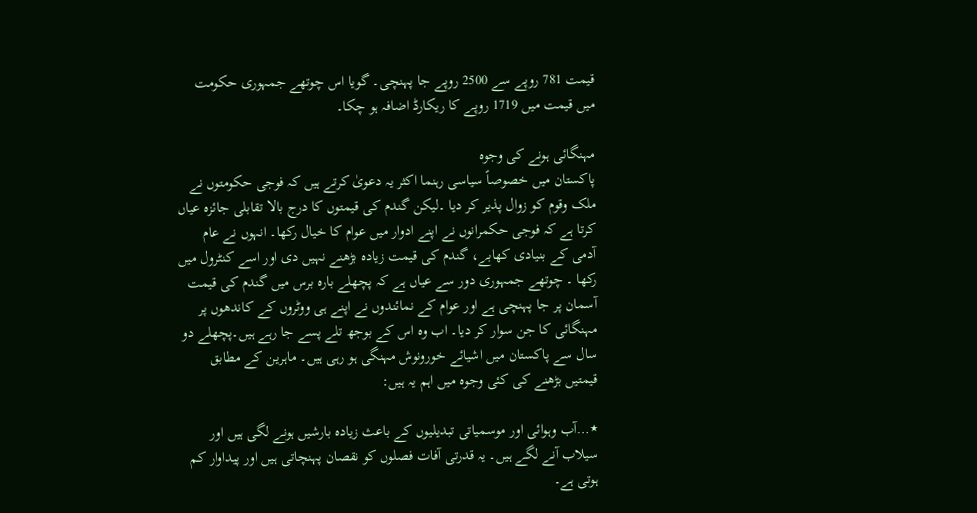قیمت 781 روپے سے 2500 روپے جا پہنچی۔ گویا اس چوتھے جمہوری حکومت میں قیمت میں 1719 روپے کا ریکارڈ اضافہ ہو چکا۔

مہنگائی ہونے کی وجوہ
پاکستان میں خصوصاً سیاسی رہنما اکثر یہ دعویٰ کرتے ہیں کہ فوجی حکومتوں نے ملک وقوم کو زوال پذیر کر دیا ۔لیکن گندم کی قیمتوں کا درج بالا تقابلی جائزہ عیاں کرتا ہے کہ فوجی حکمرانوں نے اپنے ادوار میں عوام کا خیال رکھا۔ انہوں نے عام آدمی کے بنیادی کھابے، گندم کی قیمت زیادہ بڑھنے نہیں دی اور اسے کنٹرول میں رکھا ۔ چوتھے جمہوری دور سے عیاں ہے کہ پچھلے بارہ برس میں گندم کی قیمت آسمان پر جا پہنچی ہے اور عوام کے نمائندوں نے اپنے ہی ووٹروں کے کاندھوں پر مہنگائی کا جن سوار کر دیا۔ اب وہ اس کے بوجھ تلے پسے جا رہے ہیں۔پچھلے دو سال سے پاکستان میں اشیائے خورونوش مہنگی ہو رہی ہیں۔ ماہرین کے مطابق قیمتیں بڑھنے کی کئی وجوہ میں اہم یہ ہیں:

٭…آب وہوائی اور موسمیاتی تبدیلیوں کے باعث زیادہ بارشیں ہونے لگی ہیں اور سیلاب آنے لگے ہیں۔ یہ قدرتی آفات فصلوں کو نقصان پہنچاتی ہیں اور پیداوار کم ہوتی ہے۔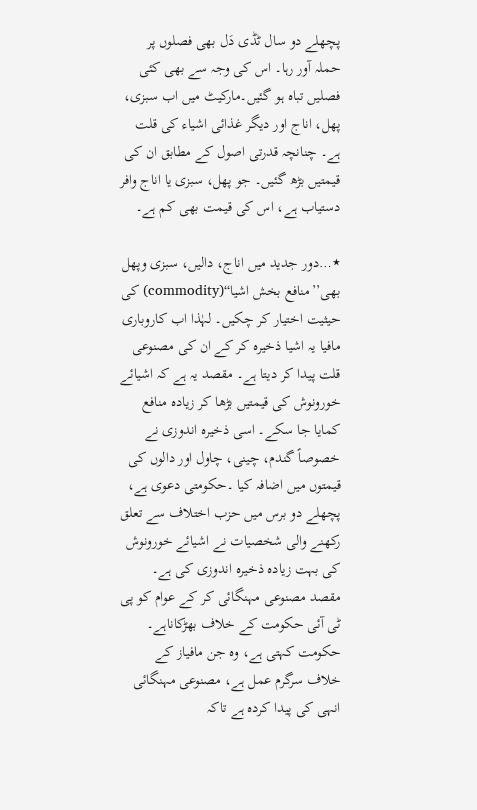پچھلے دو سال ٹڈی دَل بھی فصلوں پر حملہ آور رہا۔ اس کی وجہ سے بھی کئی فصلیں تباہ ہو گئیں۔مارکیٹ میں اب سبزی، پھل، اناج اور دیگر غذائی اشیاء کی قلت ہے۔ چنانچہ قدرتی اصول کے مطابق ان کی قیمتیں بڑھ گئیں۔ جو پھل، سبزی یا اناج وافر دستیاب ہے، اس کی قیمت بھی کم ہے۔

٭…دور جدید میں اناج، دالیں، سبزی وپھل بھی’’منافع بخش اشیا‘‘(commodity) کی حیثیت اختیار کر چکیں۔ لہٰذا اب کاروباری مافیا یہ اشیا ذخیرہ کر کے ان کی مصنوعی قلت پیدا کر دیتا ہے۔ مقصد یہ ہے کہ اشیائے خورونوش کی قیمتیں بڑھا کر زیادہ منافع کمایا جا سکے۔ اسی ذخیرہ اندوزی نے خصوصاً گندم، چینی، چاول اور دالوں کی قیمتوں میں اضافہ کیا ۔حکومتی دعوی ہے، پچھلے دو برس میں حزب اختلاف سے تعلق رکھنے والی شخصیات نے اشیائے خورونوش کی بہت زیادہ ذخیرہ اندوزی کی ہے۔ مقصد مصنوعی مہنگائی کر کے عوام کو پی ٹی آئی حکومت کے خلاف بھڑکاناہے۔ حکومت کہتی ہے، وہ جن مافیاز کے خلاف سرگرم عمل ہے، مصنوعی مہنگائی انہی کی پیدا کردہ ہے تاکہ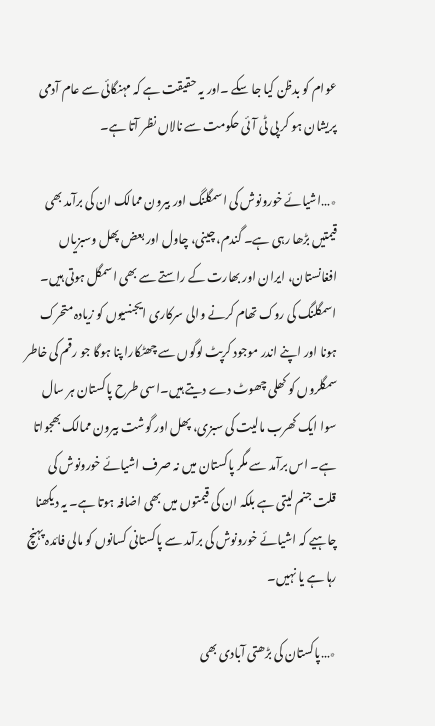عوام کو بدظن کیا جا سکے ۔اور یہ حقیقت ہے کہ مہنگائی سے عام آدمی پریشان ہو کر پی ٹی آئی حکومت سے نالاں نظر آتا ہے۔

٭…اشیائے خورونوش کی اسمگلنگ اور بیرون ممالک ان کی برآمد بھی قیمتیں بڑھا رہی ہے۔ گندم، چینی، چاول اور بعض پھل وسبزیاں افغانستان، ایران اور بھارت کے راستے سے بھی اسمگل ہوتی ہیں۔ اسمگلنگ کی روک تھام کرنے والی سرکاری ایجنسیوں کو زیادہ متحرک ہونا اور اپنے اندر موجود کرپٹ لوگوں سے چھٹکارا پنا ہوگا جو رقم کی خاطر سمگلروں کو کھلی چھوٹ دے دیتے ہیں۔اسی طرح پاکستان ہر سال سوا ایک کھرب مالیت کی سبزی، پھل اور گوشت بیرون ممالک بھجواتا ہے۔ اس برآمد سے مگر پاکستان میں نہ صرف اشیائے خورونوش کی قلت جنم لیتی ہے بلکہ ان کی قیمتوں میں بھی اضافہ ہوتا ہے۔ یہ دیکھنا چاہیے کہ اشیائے خورونوش کی برآمد سے پاکستانی کسانوں کو مالی فائدہ پہنچ رہا ہے یا نہیں۔

٭…پاکستان کی بڑھتی آبادی بھی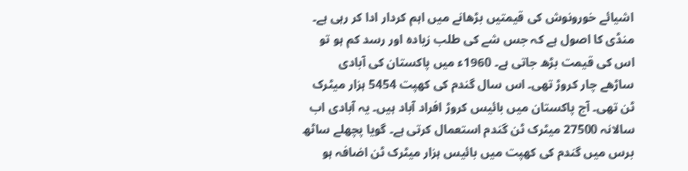اشیائے خورونوش کی قیمتیں بڑھانے میں اہم کردار ادا کر رہی ہے۔ منڈی کا اصول ہے کہ جس شے کی طلب زیادہ اور رسد کم ہو تو اس کی قیمت بڑھ جاتی ہے۔ 1960ء میں پاکستان کی آبادی ساڑھے چار کروڑ تھی۔ اس سال گندم کی کھپت 5454 ہزار میٹرک ٹن تھی۔ آج پاکستان میں بائیس کروڑ افراد آباد ہیں۔ یہ آبادی اب سالانہ 27500 میٹرک ٹن گندم استعمال کرتی ہے۔ گویا پچھلے ساٹھ برس میں گندم کی کھپت میں بائیس ہزار میٹرک ٹن اضافہ ہو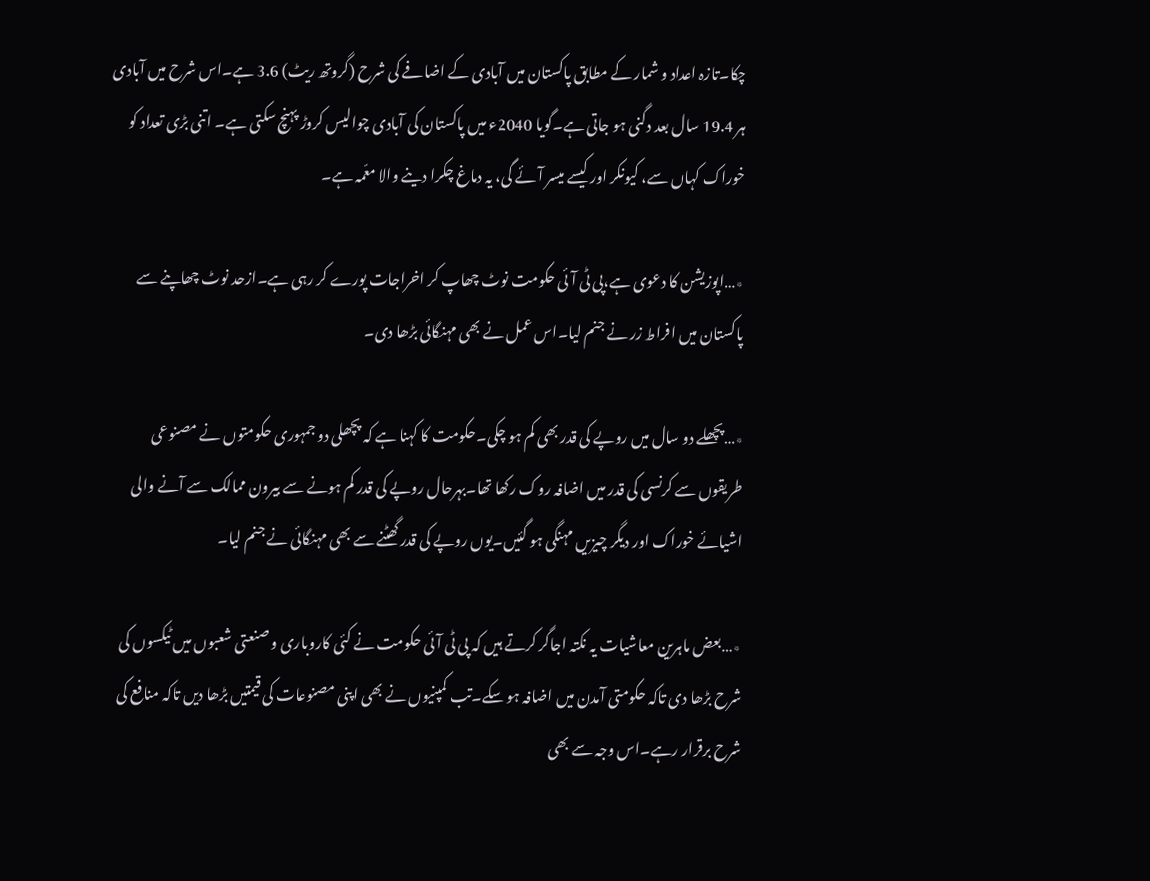چکا۔تازہ اعداد و شمار کے مطابق پاکستان میں آبادی کے اضافے کی شرح (گروتھ ریٹ) 3.6 ہے۔اس شرح میں آبادی ہر 19.4 سال بعد دگنی ہو جاتی ہے۔گویا 2040ء میں پاکستان کی آبادی چوالیس کروڑ پہنچ سکتی ہے۔ اتنی بڑی تعداد کو خوراک کہاں سے، کیونکر اور کیسے میسر آئے گی، یہ دماغ چکرا دینے والا معّمہ ہے۔

٭…اپوزیشن کا دعوی ہے،پی ٹی آئی حکومت نوٹ چھاپ کر اخراجات پورے کر رہی ہے۔ازحد نوٹ چھاپنے سے پاکستان میں افراط زر نے جنم لیا۔اس عمل نے بھی مہنگائی بڑھا دی۔

٭…پچھلے دو سال میں روپے کی قدر بھی کم ہو چکی۔حکومت کا کہنا ہے کہ پچھلی دو جمہوری حکومتوں نے مصنوعی طریقوں سے کرنسی کی قدر میں اضافہ روک رکھا تھا۔بہرحال روپے کی قدر کم ہونے سے بیرون ممالک سے آنے والی اشیائے خوراک اور دیگر چیزیں مہنگی ہو گئیں۔یوں روپے کی قدر گھٹنے سے بھی مہنگائی نے جنم لیا۔

٭…بعض ماہرین معاشیات یہ نکتہ اجاگر کرتے ہیں کہ پی ٹی آئی حکومت نے کئی کاروباری و صنعتی شعبوں میں ٹیکسوں کی شرح بڑھا دی تاکہ حکومتی آمدن میں اضافہ ہو سکے۔تب کمپنیوں نے بھی اپنی مصنوعات کی قیمتیں بڑھا دیں تاکہ منافع کی شرح برقرار رہے۔اس وجہ سے بھی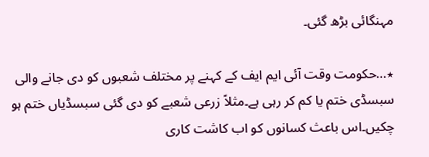مہنگائی بڑھ گئی۔

٭…حکومت وقت آئی ایم ایف کے کہنے پر مختلف شعبوں کو دی جانے والی سبسڈی ختم یا کم کر رہی ہے۔مثلاً زرعی شعبے کو دی گئی سبسڈیاں ختم ہو چکیں۔اس باعث کسانوں کو اب کاشت کاری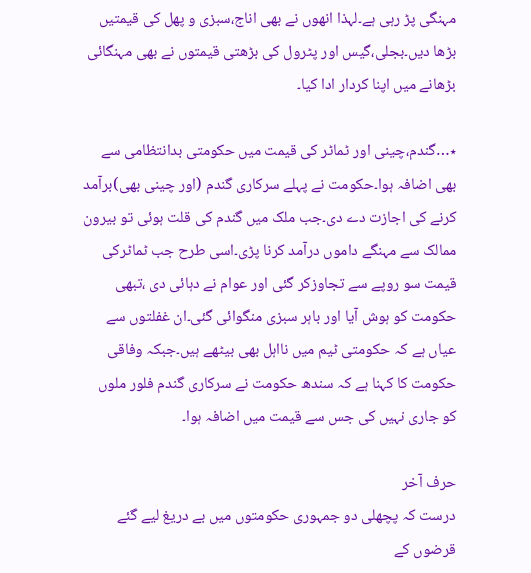مہنگی پڑ رہی ہے۔لہذا انھوں نے بھی اناج،سبزی و پھل کی قیمتیں بڑھا دیں۔بجلی،گیس اور پٹرول کی بڑھتی قیمتوں نے بھی مہنگائی بڑھانے میں اپنا کردار ادا کیا۔

٭…گندم،چینی اور ٹماٹر کی قیمت میں حکومتی بدانتظامی سے بھی اضافہ ہوا۔حکومت نے پہلے سرکاری گندم (اور چینی بھی)برآمد کرنے کی اجازت دے دی۔جب ملک میں گندم کی قلت ہوئی تو بیرون ممالک سے مہنگے داموں درآمد کرنا پڑی۔اسی طرح جب ٹماٹرکی قیمت سو روپے سے تجاوزکر گئی اور عوام نے دہائی دی ،تبھی حکومت کو ہوش آیا اور باہر سبزی منگوائی گئی۔ان غفلتوں سے عیاں ہے کہ حکومتی ٹیم میں نااہل بھی بیٹھے ہیں۔جبکہ وفاقی حکومت کا کہنا ہے کہ سندھ حکومت نے سرکاری گندم فلور ملوں کو جاری نہیں کی جس سے قیمت میں اضافہ ہوا۔

حرف آخر
درست کہ پچھلی دو جمہوری حکومتوں میں بے دریغ لیے گئے قرضوں کے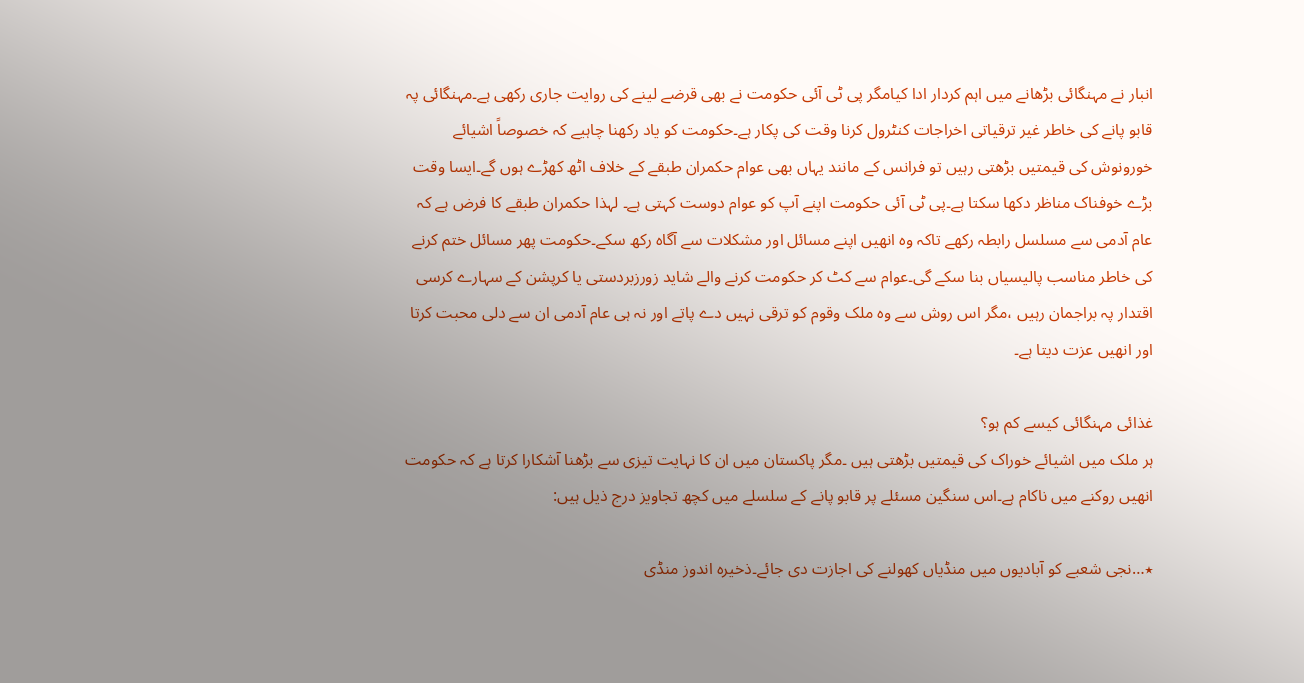انبار نے مہنگائی بڑھانے میں اہم کردار ادا کیامگر پی ٹی آئی حکومت نے بھی قرضے لینے کی روایت جاری رکھی ہے۔مہنگائی پہ قابو پانے کی خاطر غیر ترقیاتی اخراجات کنٹرول کرنا وقت کی پکار ہے۔حکومت کو یاد رکھنا چاہیے کہ خصوصاً اشیائے خورونوش کی قیمتیں بڑھتی رہیں تو فرانس کے مانند یہاں بھی عوام حکمران طبقے کے خلاف اٹھ کھڑے ہوں گے۔ایسا وقت بڑے خوفناک مناظر دکھا سکتا ہے۔پی ٹی آئی حکومت اپنے آپ کو عوام دوست کہتی ہے۔ لہذا حکمران طبقے کا فرض ہے کہ عام آدمی سے مسلسل رابطہ رکھے تاکہ وہ انھیں اپنے مسائل اور مشکلات سے آگاہ رکھ سکے۔حکومت پھر مسائل ختم کرنے کی خاطر مناسب پالیسیاں بنا سکے گی۔عوام سے کٹ کر حکومت کرنے والے شاید زورزبردستی یا کرپشن کے سہارے کرسی اقتدار پہ براجمان رہیں ،مگر اس روش سے وہ ملک وقوم کو ترقی نہیں دے پاتے اور نہ ہی عام آدمی ان سے دلی محبت کرتا اور انھیں عزت دیتا ہے۔

غذائی مہنگائی کیسے کم ہو؟
ہر ملک میں اشیائے خوراک کی قیمتیں بڑھتی ہیں ۔مگر پاکستان میں ان کا نہایت تیزی سے بڑھنا آشکارا کرتا ہے کہ حکومت انھیں روکنے میں ناکام ہے۔اس سنگین مسئلے پر قابو پانے کے سلسلے میں کچھ تجاویز درج ذیل ہیں:

٭…نجی شعبے کو آبادیوں میں منڈیاں کھولنے کی اجازت دی جائے۔ذخیرہ اندوز منڈی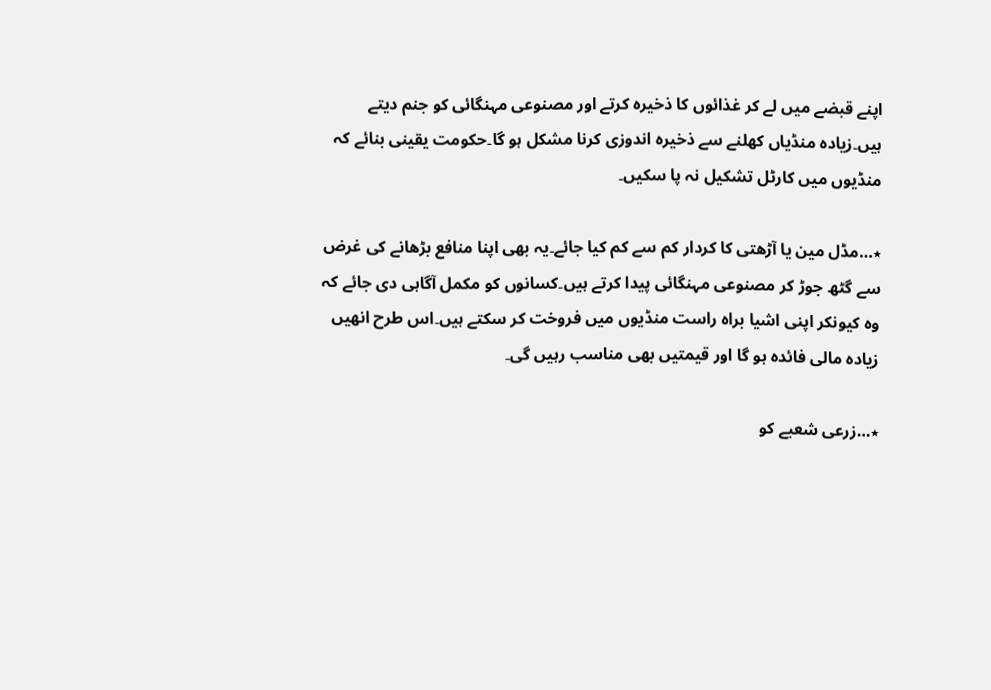اپنے قبضے میں لے کر غذائوں کا ذخیرہ کرتے اور مصنوعی مہنگائی کو جنم دیتے ہیں۔زیادہ منڈیاں کھلنے سے ذخیرہ اندوزی کرنا مشکل ہو گا۔حکومت یقینی بنائے کہ منڈیوں میں کارٹل تشکیل نہ پا سکیں۔

٭…مڈل مین یا آڑھتی کا کردار کم سے کم کیا جائے۔یہ بھی اپنا منافع بڑھانے کی غرض سے گٹھ جوڑ کر مصنوعی مہنگائی پیدا کرتے ہیں۔کسانوں کو مکمل آگاہی دی جائے کہ وہ کیونکر اپنی اشیا براہ راست منڈیوں میں فروخت کر سکتے ہیں۔اس طرح انھیں زیادہ مالی فائدہ ہو گا اور قیمتیں بھی مناسب رہیں گی۔

٭…زرعی شعبے کو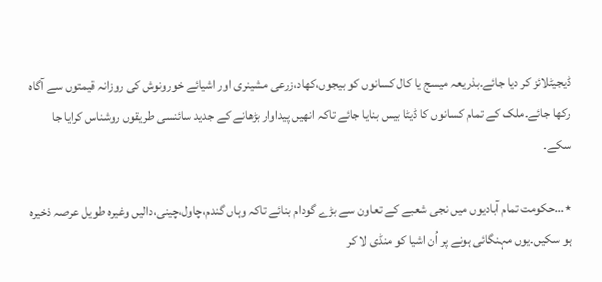ڈیجیٹلائز کر دیا جائے۔بذریعہ میسج یا کال کسانوں کو بیجوں،کھاد،زرعی مشینری اور اشیائے خورونوش کی روزانہ قیمتوں سے آگاہ رکھا جائے۔ملک کے تمام کسانوں کا ڈیٹا بیس بنایا جائے تاکہ انھیں پیداوار بڑھانے کے جدید سائنسی طریقوں روشناس کرایا جا سکے۔

٭…حکومت تمام آبادیوں میں نجی شعبے کے تعاون سے بڑے گودام بنائے تاکہ وہاں گندم،چاول،چینی،دالیں وغیرہ طویل عرصہ ذخیرہ ہو سکیں۔یوں مہنگائی ہونے پر اُن اشیا کو منڈی لا کر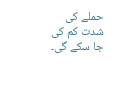حملے کی شدت کم کی جا سکے گی۔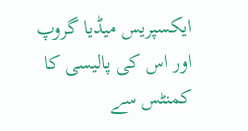ایکسپریس میڈیا گروپ اور اس کی پالیسی کا کمنٹس سے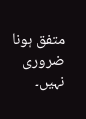متفق ہونا ضروری نہیں۔